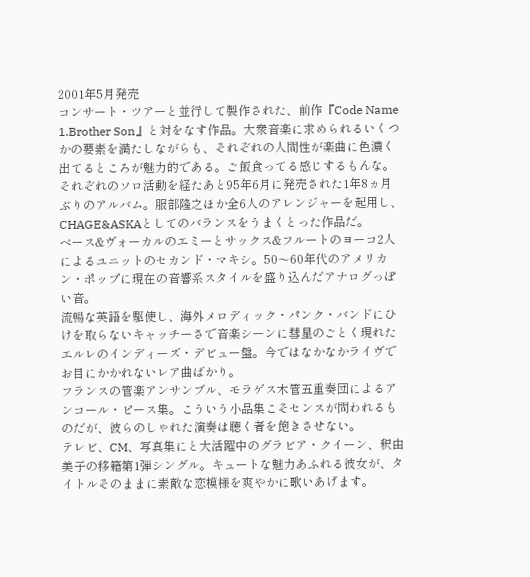2001年5月発売
コンサート・ツアーと並行して製作された、前作『Code Name 1.Brother Son』と対をなす作品。大衆音楽に求められるいくつかの要素を満たしながらも、それぞれの人間性が楽曲に色濃く出てるところが魅力的である。ご飯食ってる感じするもんな。
それぞれのソロ活動を経たあと95年6月に発売された1年8ヵ月ぶりのアルバム。服部隆之ほか全6人のアレンジャーを起用し、CHAGE&ASKAとしてのバランスをうまくとった作品だ。
ベース&ヴォーカルのエミーとサックス&フルートのヨーコ2人によるユニットのセカンド・マキシ。50〜60年代のアメリカン・ポップに現在の音響系スタイルを盛り込んだアナログっぽい音。
流暢な英語を駆使し、海外メロディック・パンク・バンドにひけを取らないキャッチーさで音楽シーンに彗星のごとく現れたエルレのインディーズ・デビュー盤。今ではなかなかライヴでお目にかかれないレア曲ばかり。
フランスの管楽アンサンブル、モラゲス木管五重奏団によるアンコール・ピース集。こういう小品集こそセンスが問われるものだが、彼らのしゃれた演奏は聴く者を飽きさせない。
テレビ、CM、写真集にと大活躍中のグラビア・クイーン、釈由美子の移籍第1弾シングル。キュートな魅力あふれる彼女が、タイトルそのままに素敵な恋模様を爽やかに歌いあげます。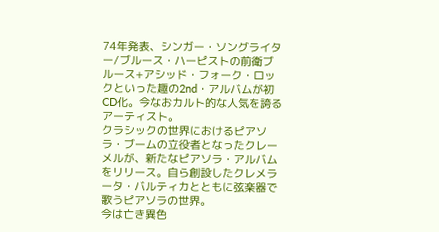74年発表、シンガー・ソングライター/ブルース・ハーピストの前衛ブルース+アシッド・フォーク・ロックといった趣の2nd・アルバムが初CD化。今なおカルト的な人気を誇るアーティスト。
クラシックの世界におけるピアソラ・ブームの立役者となったクレーメルが、新たなピアソラ・アルバムをリリース。自ら創設したクレメラータ・バルティカとともに弦楽器で歌うピアソラの世界。
今は亡き異色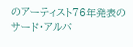のアーティスト76年発表のサード・アルバ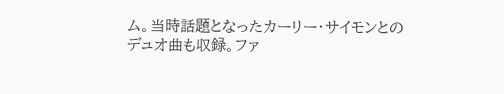ム。当時話題となったカーリー・サイモンとのデュオ曲も収録。ファ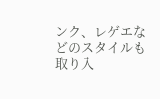ンク、レゲエなどのスタイルも取り入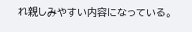れ親しみやすい内容になっている。